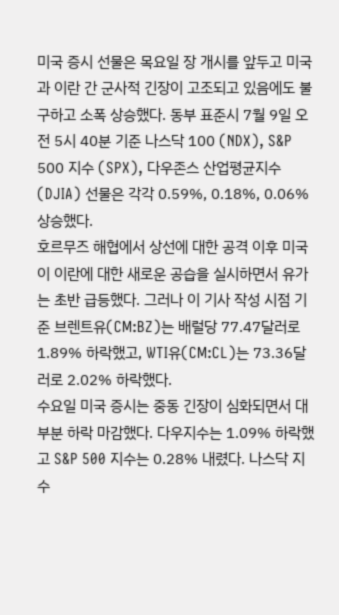미국 증시 선물은 목요일 장 개시를 앞두고 미국과 이란 간 군사적 긴장이 고조되고 있음에도 불구하고 소폭 상승했다. 동부 표준시 7월 9일 오전 5시 40분 기준 나스닥 100 (NDX), S&P 500 지수 (SPX), 다우존스 산업평균지수 (DJIA) 선물은 각각 0.59%, 0.18%, 0.06% 상승했다.
호르무즈 해협에서 상선에 대한 공격 이후 미국이 이란에 대한 새로운 공습을 실시하면서 유가는 초반 급등했다. 그러나 이 기사 작성 시점 기준 브렌트유(CM:BZ)는 배럴당 77.47달러로 1.89% 하락했고, WTI유(CM:CL)는 73.36달러로 2.02% 하락했다.
수요일 미국 증시는 중동 긴장이 심화되면서 대부분 하락 마감했다. 다우지수는 1.09% 하락했고 S&P 500 지수는 0.28% 내렸다. 나스닥 지수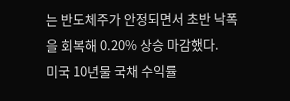는 반도체주가 안정되면서 초반 낙폭을 회복해 0.20% 상승 마감했다.
미국 10년물 국채 수익률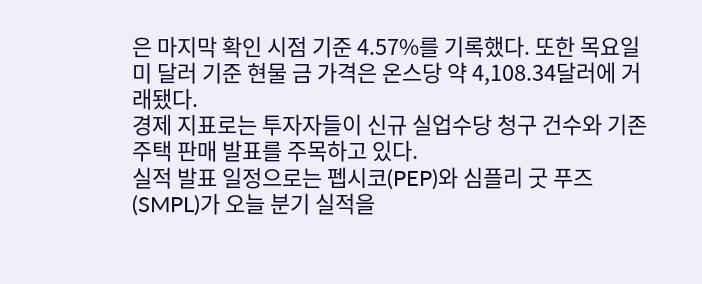은 마지막 확인 시점 기준 4.57%를 기록했다. 또한 목요일 미 달러 기준 현물 금 가격은 온스당 약 4,108.34달러에 거래됐다.
경제 지표로는 투자자들이 신규 실업수당 청구 건수와 기존 주택 판매 발표를 주목하고 있다.
실적 발표 일정으로는 펩시코(PEP)와 심플리 굿 푸즈(SMPL)가 오늘 분기 실적을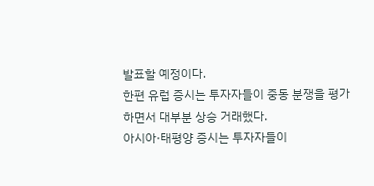발표할 예정이다.
한편 유럽 증시는 투자자들이 중동 분쟁을 평가하면서 대부분 상승 거래했다.
아시아·태평양 증시는 투자자들이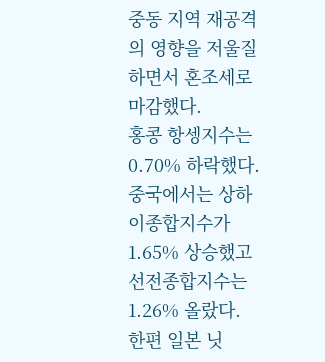중동 지역 재공격의 영향을 저울질하면서 혼조세로 마감했다.
홍콩 항셍지수는 0.70% 하락했다. 중국에서는 상하이종합지수가 1.65% 상승했고 선전종합지수는 1.26% 올랐다. 한편 일본 닛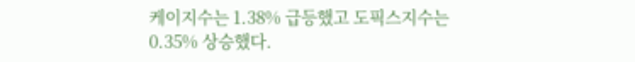케이지수는 1.38% 급등했고 도픽스지수는 0.35% 상승했다.